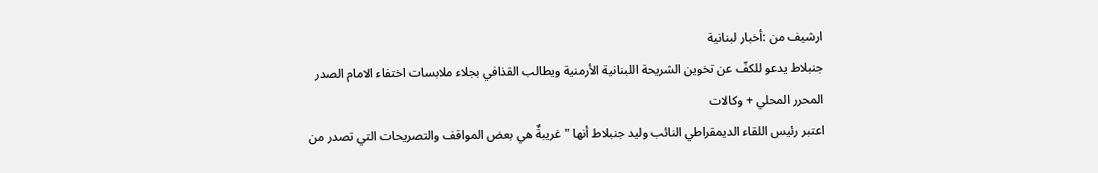ارشيف من :أخبار لبنانية
جنبلاط يدعو للكفّ عن تخوين الشريحة اللبنانية الأرمنية ويطالب القذافي بجلاء ملابسات اختفاء الامام الصدر
المحرر المحلي + وكالات
اعتبر رئيس اللقاء الديمقراطي النائب وليد جنبلاط أنها "غريبةٌ هي بعض المواقف والتصريحات التي تصدر من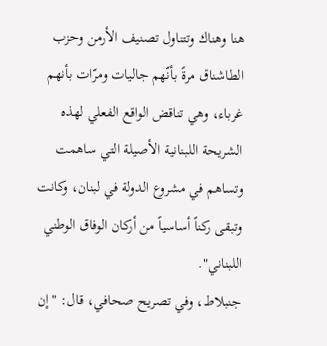هنا وهناك وتتناول تصنيف الأرمن وحزب الطاشناق مرةً بأنّهم جاليات ومرّات بأنهم غرباء، وهي تناقض الواقع الفعلي لهذه الشريحة اللبنانية الأصيلة التي ساهمت وتساهم في مشروع الدولة في لبنان، وكانت وتبقى ركناً أساسياً من أركان الوفاق الوطني اللبناني".
جنبلاط، وفي تصريح صحافي، قال: "إن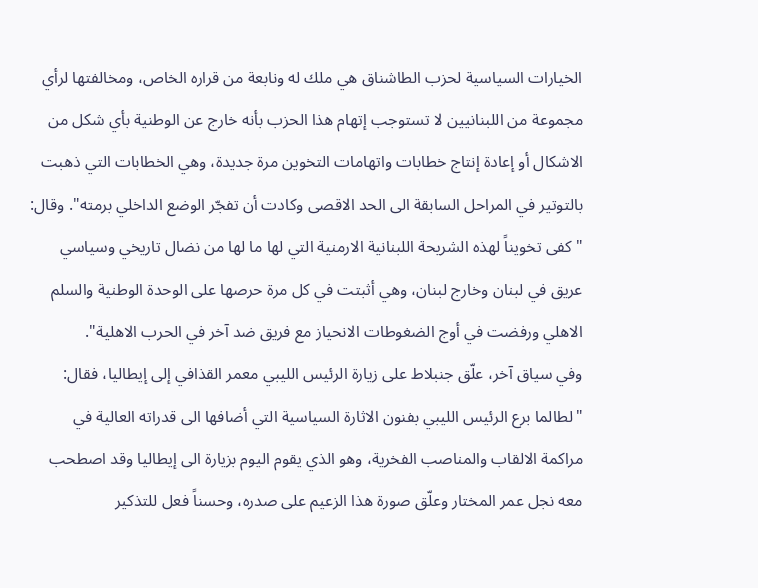الخيارات السياسية لحزب الطاشناق هي ملك له ونابعة من قراره الخاص، ومخالفتها لرأي مجموعة من اللبنانيين لا تستوجب إتهام هذا الحزب بأنه خارج عن الوطنية بأي شكل من الاشكال أو إعادة إنتاج خطابات واتهامات التخوين مرة جديدة، وهي الخطابات التي ذهبت بالتوتير في المراحل السابقة الى الحد الاقصى وكادت أن تفجّر الوضع الداخلي برمته". وقال: "كفى تخويناً لهذه الشريحة اللبنانية الارمنية التي لها ما لها من نضال تاريخي وسياسي عريق في لبنان وخارج لبنان، وهي أثبتت في كل مرة حرصها على الوحدة الوطنية والسلم الاهلي ورفضت في أوج الضغوطات الانحياز مع فريق ضد آخر في الحرب الاهلية".
وفي سياق آخر، علّق جنبلاط على زيارة الرئيس الليبي معمر القذافي إلى إيطاليا، فقال: "لطالما برع الرئيس الليبي بفنون الاثارة السياسية التي أضافها الى قدراته العالية في مراكمة الالقاب والمناصب الفخرية، وهو الذي يقوم اليوم بزيارة الى إيطاليا وقد اصطحب معه نجل عمر المختار وعلّق صورة هذا الزعيم على صدره، وحسناً فعل للتذكير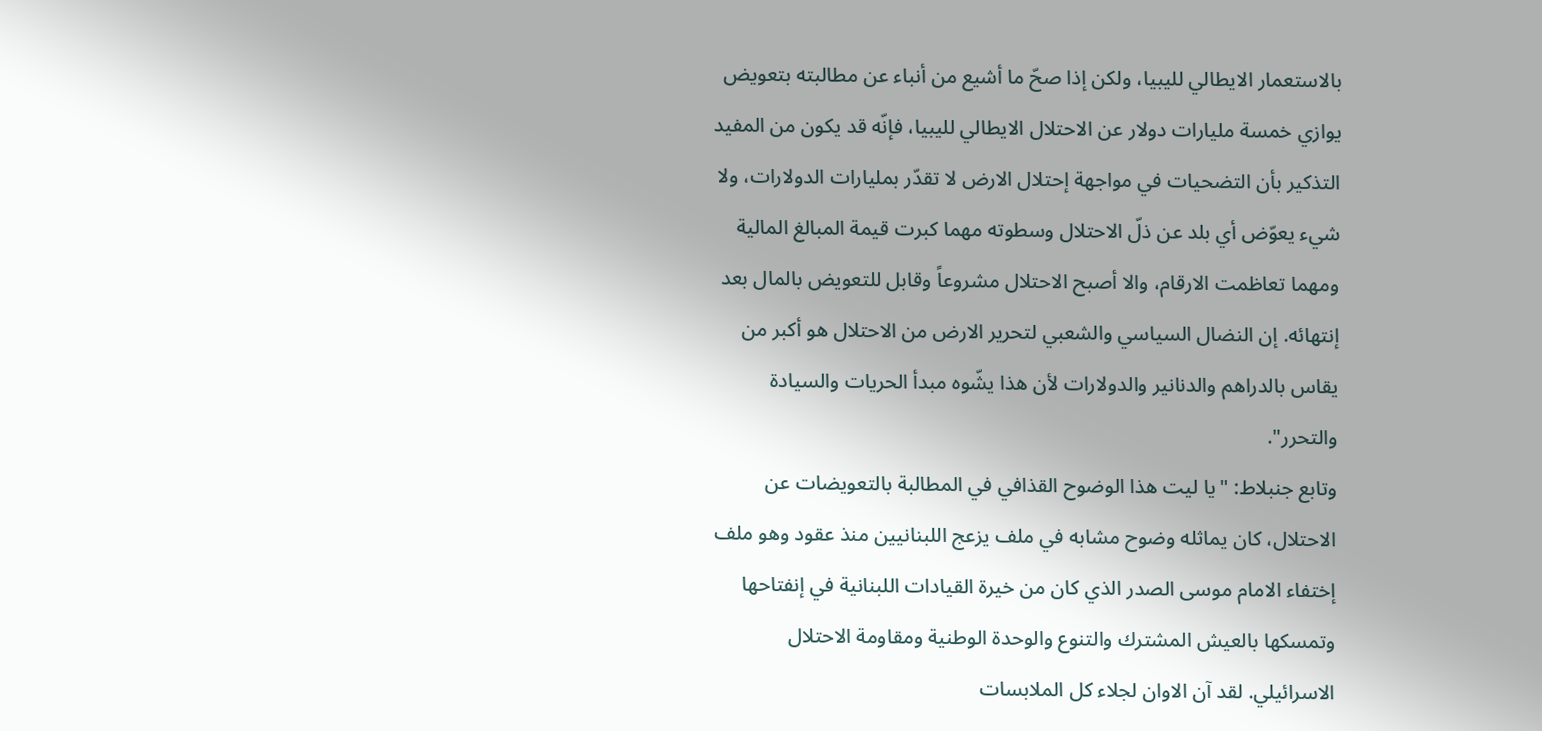بالاستعمار الايطالي لليبيا، ولكن إذا صحّ ما أشيع من أنباء عن مطالبته بتعويض يوازي خمسة مليارات دولار عن الاحتلال الايطالي لليبيا، فإنّه قد يكون من المفيد التذكير بأن التضحيات في مواجهة إحتلال الارض لا تقدّر بمليارات الدولارات، ولا شيء يعوّض أي بلد عن ذلّ الاحتلال وسطوته مهما كبرت قيمة المبالغ المالية ومهما تعاظمت الارقام، والا أصبح الاحتلال مشروعاً وقابل للتعويض بالمال بعد إنتهائه. إن النضال السياسي والشعبي لتحرير الارض من الاحتلال هو أكبر من يقاس بالدراهم والدنانير والدولارات لأن هذا يشّوه مبدأ الحريات والسيادة والتحرر".
وتابع جنبلاط: "يا ليت هذا الوضوح القذافي في المطالبة بالتعويضات عن الاحتلال، كان يماثله وضوح مشابه في ملف يزعج اللبنانيين منذ عقود وهو ملف إختفاء الامام موسى الصدر الذي كان من خيرة القيادات اللبنانية في إنفتاحها وتمسكها بالعيش المشترك والتنوع والوحدة الوطنية ومقاومة الاحتلال الاسرائيلي. لقد آن الاوان لجلاء كل الملابسات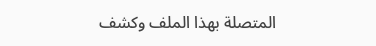المتصلة بهذا الملف وكشف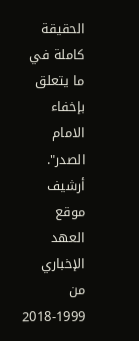الحقيقة كاملة في ما يتعلق بإخفاء الامام الصدر".
أرشيف موقع العهد الإخباري من 1999-2018